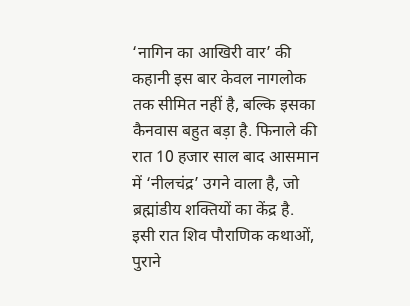‘नागिन का आखिरी वार’ की कहानी इस बार केवल नागलोक तक सीमित नहीं है, बल्कि इसका कैनवास बहुत बड़ा है. फिनाले की रात 10 हजार साल बाद आसमान में ‘नीलचंद्र’ उगने वाला है, जो ब्रह्मांडीय शक्तियों का केंद्र है. इसी रात शिव पौराणिक कथाओं, पुराने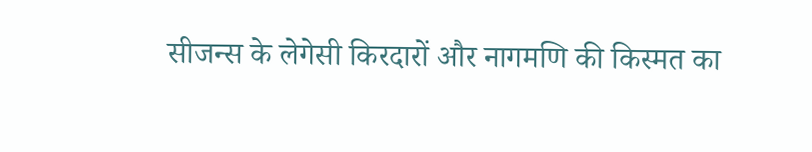सीजन्स के लेगेसी किरदारों और नागमणि की किस्मत का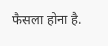फैसला होना है.